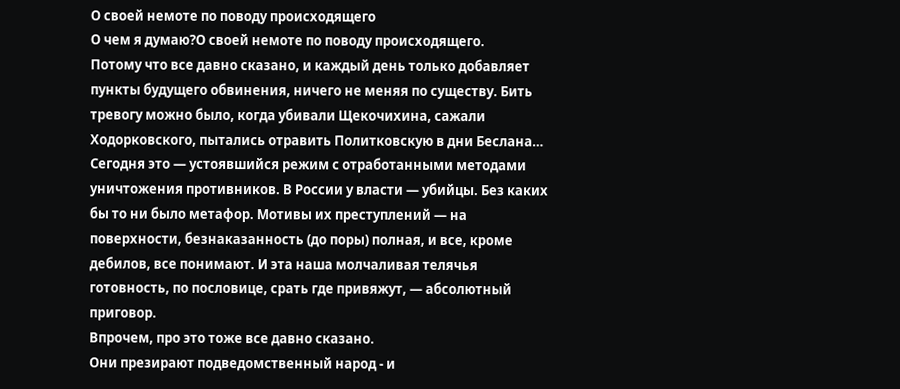О своей немоте по поводу происходящего
О чем я думаю?О своей немоте по поводу происходящего.
Потому что все давно сказано, и каждый день только добавляет пункты будущего обвинения, ничего не меняя по существу. Бить тревогу можно было, когда убивали Щекочихина, сажали Ходорковского, пытались отравить Политковскую в дни Беслана…
Сегодня это — устоявшийся режим с отработанными методами уничтожения противников. В России у власти — убийцы. Без каких бы то ни было метафор. Мотивы их преступлений — на поверхности, безнаказанность (до поры) полная, и все, кроме дебилов, все понимают. И эта наша молчаливая телячья готовность, по пословице, срать где привяжут, — абсолютный приговор.
Впрочем, про это тоже все давно сказано.
Они презирают подведомственный народ - и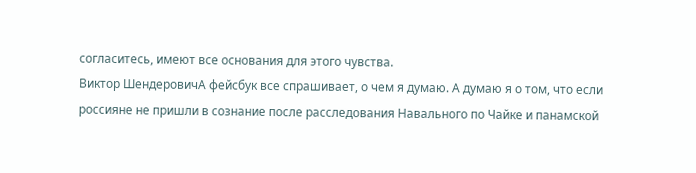согласитесь, имеют все основания для этого чувства.
Виктор ШендеровичА фейсбук все спрашивает, о чем я думаю. А думаю я о том, что если россияне не пришли в сознание после расследования Навального по Чайке и панамской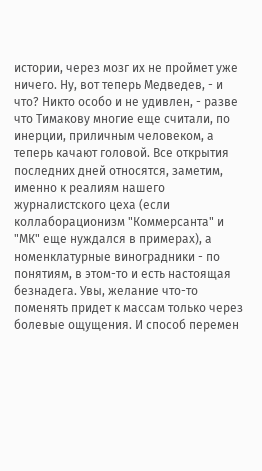истории, через мозг их не проймет уже ничего. Ну, вот теперь Медведев, - и что? Никто особо и не удивлен, - разве что Тимакову многие еще считали, по инерции, приличным человеком, а теперь качают головой. Все открытия последних дней относятся, заметим, именно к реалиям нашего журналистского цеха (если коллаборационизм "Коммерсанта" и "МК" еще нуждался в примерах), а номенклатурные виноградники - по понятиям, в этом-то и есть настоящая безнадега. Увы, желание что-то поменять придет к массам только через болевые ощущения. И способ перемен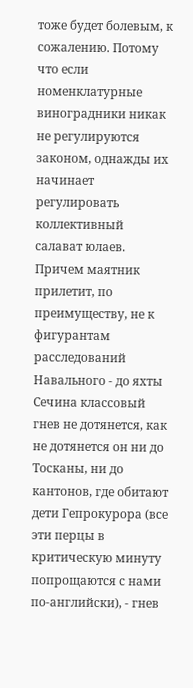тоже будет болевым, к сожалению. Потому что если номенклатурные виноградники никак не регулируются законом, однажды их начинает регулировать коллективный салават юлаев. Причем маятник прилетит, по преимуществу, не к фигурантам расследований Навального - до яхты Сечина классовый гнев не дотянется, как не дотянется он ни до Тосканы, ни до кантонов, где обитают дети Гепрокурора (все эти перцы в критическую минуту попрощаются с нами по-английски), - гнев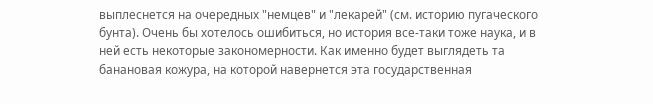выплеснется на очередных "немцев" и "лекарей" (см. историю пугаческого бунта). Очень бы хотелось ошибиться, но история все-таки тоже наука, и в ней есть некоторые закономерности. Как именно будет выглядеть та банановая кожура, на которой навернется эта государственная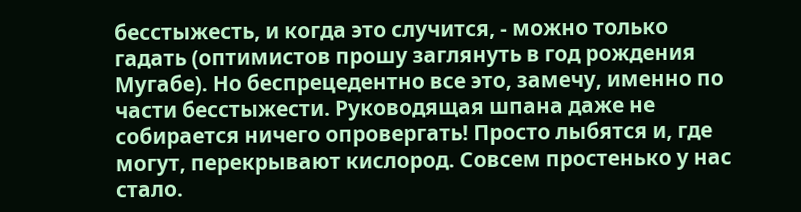бесстыжесть, и когда это случится, - можно только гадать (оптимистов прошу заглянуть в год рождения Мугабе). Но беспрецедентно все это, замечу, именно по части бесстыжести. Руководящая шпана даже не собирается ничего опровергать! Просто лыбятся и, где могут, перекрывают кислород. Совсем простенько у нас стало.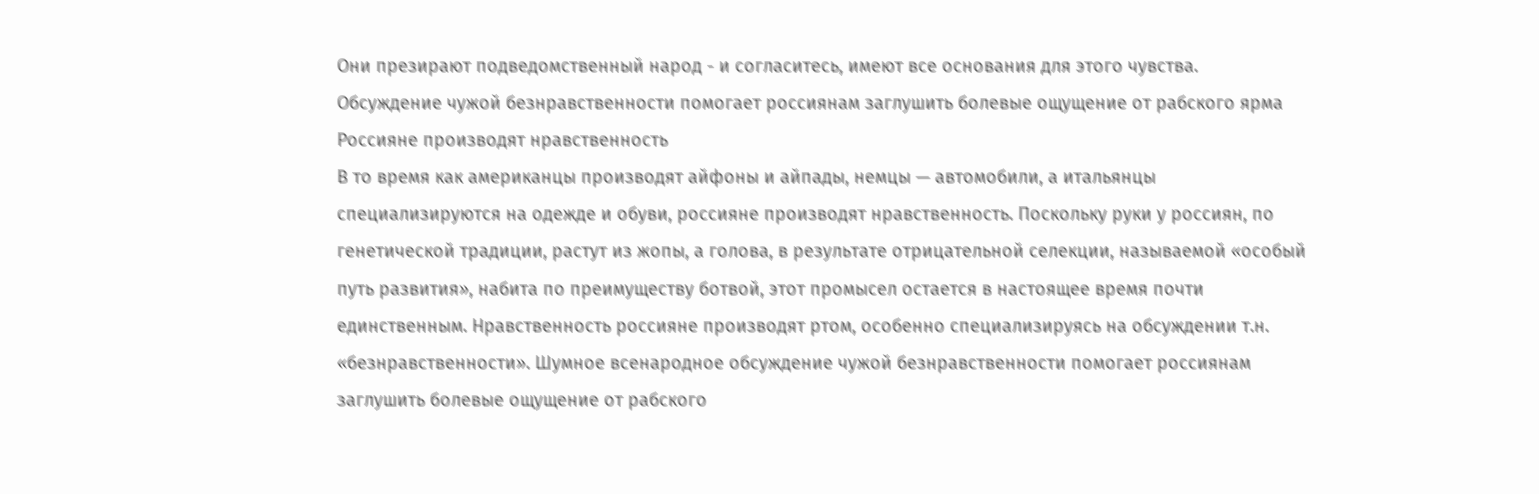Они презирают подведомственный народ - и согласитесь, имеют все основания для этого чувства.
Обсуждение чужой безнравственности помогает россиянам заглушить болевые ощущение от рабского ярма
Россияне производят нравственность
В то время как американцы производят айфоны и айпады, немцы — автомобили, а итальянцы специализируются на одежде и обуви, россияне производят нравственность. Поскольку руки у россиян, по генетической традиции, растут из жопы, а голова, в результате отрицательной селекции, называемой «особый путь развития», набита по преимуществу ботвой, этот промысел остается в настоящее время почти единственным. Нравственность россияне производят ртом, особенно специализируясь на обсуждении т.н. «безнравственности». Шумное всенародное обсуждение чужой безнравственности помогает россиянам заглушить болевые ощущение от рабского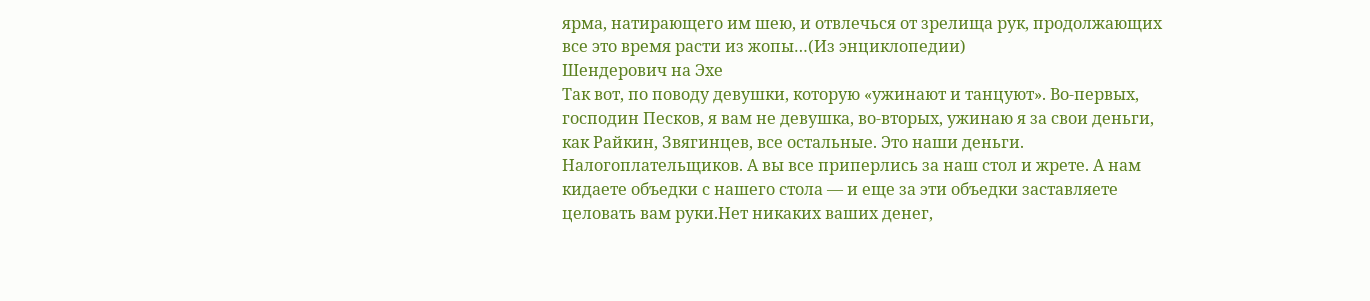ярма, натирающего им шею, и отвлечься от зрелища рук, продолжающих все это время расти из жопы…(Из энциклопедии)
Шендерович на Эхе
Так вот, по поводу девушки, которую «ужинают и танцуют». Во-первых, господин Песков, я вам не девушка, во-вторых, ужинаю я за свои деньги, как Райкин, Звягинцев, все остальные. Это наши деньги. Налогоплательщиков. А вы все приперлись за наш стол и жрете. А нам кидаете объедки с нашего стола — и еще за эти объедки заставляете целовать вам руки.Нет никаких ваших денег,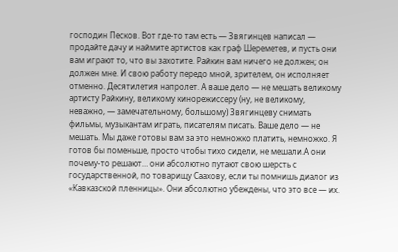господин Песков. Вот где-то там есть — Звягинцев написал — продайте дачу и наймите артистов как граф Шереметев, и пусть они вам играют то, что вы захотите. Райкин вам ничего не должен; он должен мне. И свою работу передо мной, зрителем, он исполняет отменно. Десятилетия напролет. А ваше дело — не мешать великому артисту Райкину, великому кинорежиссеру (ну, не великому, неважно, — замечательному, большому) Звягинцеву снимать фильмы, музыкантам играть, писателям писать. Ваше дело — не мешать. Мы даже готовы вам за это немножко платить, немножко. Я готов бы поменьше, просто чтобы тихо сидели, не мешали.А они почему-то решают… они абсолютно путают свою шерсть с государственной, по товарищу Саахову, если ты помнишь диалог из «Кавказской пленницы». Они абсолютно убеждены, что это все — их.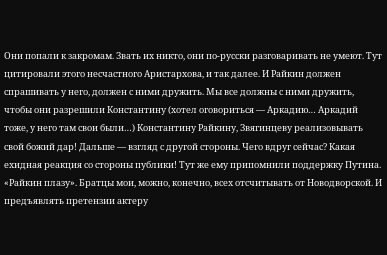Они попали к закромам. Звать их никто, они по-русски разговаривать не умеют. Тут цитировали этого несчастного Аристархова, и так далее. И Райкин должен спрашивать у него, должен с ними дружить. Мы все должны с ними дружить, чтобы они разрешили Константину (хотел оговориться — Аркадию… Аркадий тоже, у него там свои были…) Константину Райкину, Звягинцеву реализовывать свой божий дар! Дальше — взгляд с другой стороны. Чего вдруг сейчас? Какая ехидная реакция со стороны публики! Тут же ему припомнили поддержку Путина. «Райкин плазу». Братцы мои, можно, конечно, всех отсчитывать от Новодворской. И предъявлять претензии актеру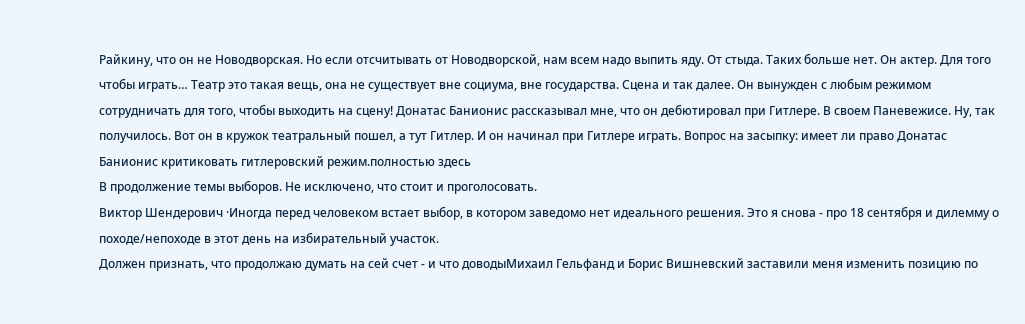Райкину, что он не Новодворская. Но если отсчитывать от Новодворской, нам всем надо выпить яду. От стыда. Таких больше нет. Он актер. Для того чтобы играть… Театр это такая вещь, она не существует вне социума, вне государства. Сцена и так далее. Он вынужден с любым режимом сотрудничать для того, чтобы выходить на сцену! Донатас Банионис рассказывал мне, что он дебютировал при Гитлере. В своем Паневежисе. Ну, так получилось. Вот он в кружок театральный пошел, а тут Гитлер. И он начинал при Гитлере играть. Вопрос на засыпку: имеет ли право Донатас Банионис критиковать гитлеровский режим.полностью здесь
В продолжение темы выборов. Не исключено, что стоит и проголосовать.
Виктор Шендерович ·Иногда перед человеком встает выбор, в котором заведомо нет идеального решения. Это я снова - про 18 сентября и дилемму о походе/непоходе в этот день на избирательный участок.
Должен признать, что продолжаю думать на сей счет - и что доводыМихаил Гельфанд и Борис Вишневский заставили меня изменить позицию по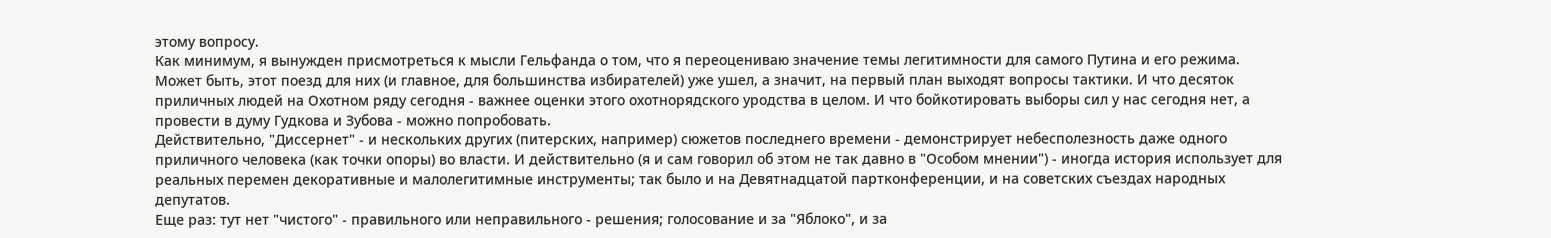этому вопросу.
Как минимум, я вынужден присмотреться к мысли Гельфанда о том, что я переоцениваю значение темы легитимности для самого Путина и его режима. Может быть, этот поезд для них (и главное, для большинства избирателей) уже ушел, а значит, на первый план выходят вопросы тактики. И что десяток приличных людей на Охотном ряду сегодня - важнее оценки этого охотнорядского уродства в целом. И что бойкотировать выборы сил у нас сегодня нет, а провести в думу Гудкова и Зубова - можно попробовать.
Действительно, "Диссернет" - и нескольких других (питерских, например) сюжетов последнего времени - демонстрирует небесполезность даже одного приличного человека (как точки опоры) во власти. И действительно (я и сам говорил об этом не так давно в "Особом мнении") - иногда история использует для реальных перемен декоративные и малолегитимные инструменты; так было и на Девятнадцатой партконференции, и на советских съездах народных депутатов.
Еще раз: тут нет "чистого" - правильного или неправильного - решения; голосование и за "Яблоко", и за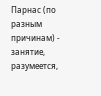Парнас (по разным причинам) - занятие, разумеется,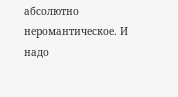абсолютно неромантическое. И надо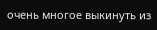очень многое выкинуть из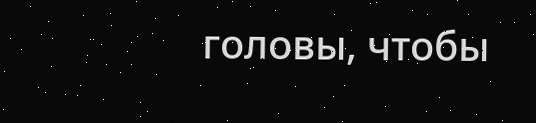головы, чтобы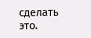сделать это.